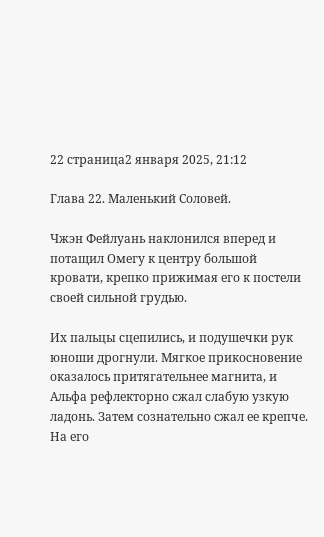22 страница2 января 2025, 21:12

Глава 22. Маленький Соловей.

Чжэн Фейлуань наклонился вперед и потащил Омегу к центру большой кровати, крепко прижимая его к постели своей сильной грудью.

Их пальцы сцепились, и подушечки рук юноши дрогнули. Мягкое прикосновение оказалось притягательнее магнита, и Альфа рефлекторно сжал слабую узкую ладонь. Затем сознательно сжал ее крепче. На его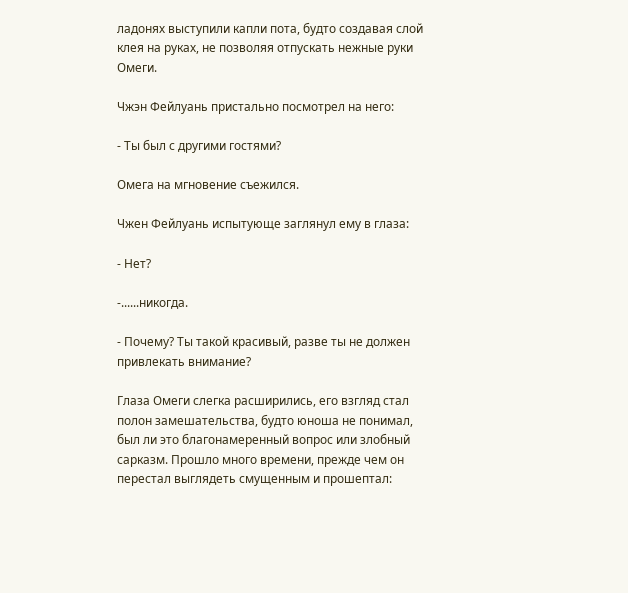ладонях выступили капли пота, будто создавая слой клея на руках, не позволяя отпускать нежные руки Омеги.

Чжэн Фейлуань пристально посмотрел на него:

- Ты был с другими гостями?

Омега на мгновение съежился.

Чжен Фейлуань испытующе заглянул ему в глаза:

- Нет?

-......никогда.

- Почему? Ты такой красивый, разве ты не должен привлекать внимание?

Глаза Омеги слегка расширились, его взгляд стал полон замешательства, будто юноша не понимал, был ли это благонамеренный вопрос или злобный сарказм. Прошло много времени, прежде чем он перестал выглядеть смущенным и прошептал: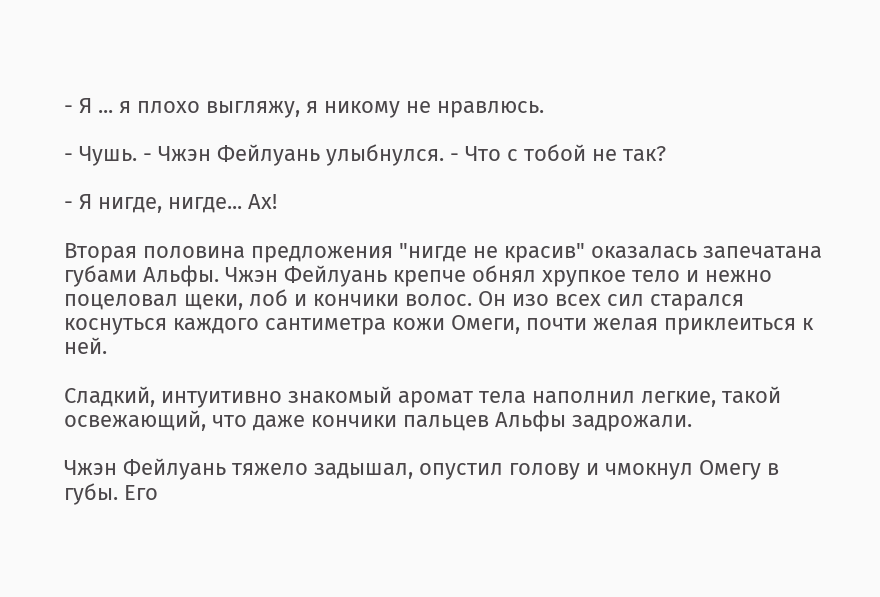- Я ... я плохо выгляжу, я никому не нравлюсь.

- Чушь. - Чжэн Фейлуань улыбнулся. - Что с тобой не так?

- Я нигде, нигде... Ах!

Вторая половина предложения "нигде не красив" оказалась запечатана губами Альфы. Чжэн Фейлуань крепче обнял хрупкое тело и нежно поцеловал щеки, лоб и кончики волос. Он изо всех сил старался коснуться каждого сантиметра кожи Омеги, почти желая приклеиться к ней.

Сладкий, интуитивно знакомый аромат тела наполнил легкие, такой освежающий, что даже кончики пальцев Альфы задрожали.

Чжэн Фейлуань тяжело задышал, опустил голову и чмокнул Омегу в губы. Его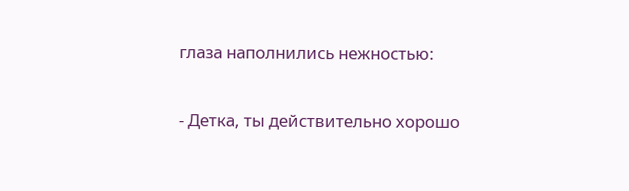глаза наполнились нежностью:

- Детка, ты действительно хорошо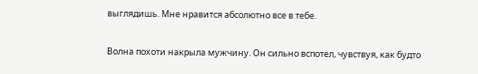выглядишь. Мне нравится абсолютно все в тебе.

Волна похоти накрыла мужчину. Он сильно вспотел, чувствуя, как будто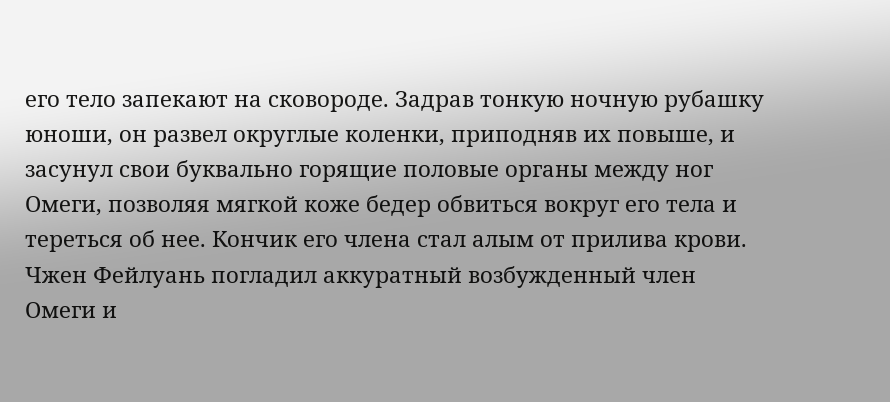его тело запекают на сковороде. Задрав тонкую ночную рубашку юноши, он развел округлые коленки, приподняв их повыше, и засунул свои буквально горящие половые органы между ног Омеги, позволяя мягкой коже бедер обвиться вокруг его тела и тереться об нее. Кончик его члена стал алым от прилива крови. Чжен Фейлуань погладил аккуратный возбужденный член Омеги и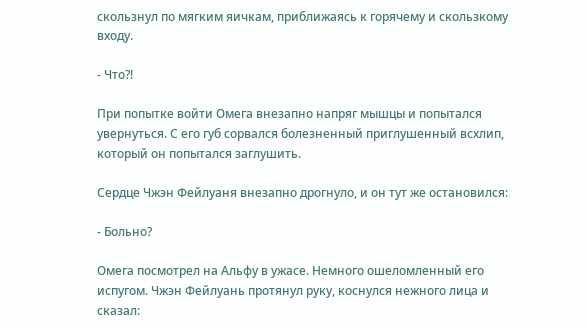скользнул по мягким яичкам, приближаясь к горячему и скользкому входу.

- Что?!

При попытке войти Омега внезапно напряг мышцы и попытался увернуться. С его губ сорвался болезненный приглушенный всхлип, который он попытался заглушить.

Сердце Чжэн Фейлуаня внезапно дрогнуло, и он тут же остановился:

- Больно?

Омега посмотрел на Альфу в ужасе. Немного ошеломленный его испугом. Чжэн Фейлуань протянул руку, коснулся нежного лица и сказал: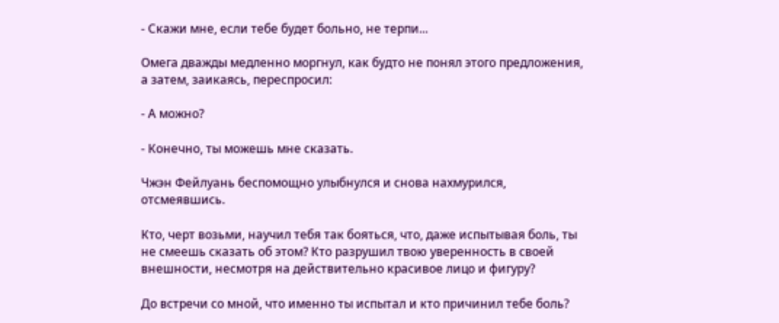- Скажи мне, если тебе будет больно, не терпи...

Омега дважды медленно моргнул, как будто не понял этого предложения, а затем, заикаясь, переспросил:

- А можно?

- Конечно, ты можешь мне сказать.

Чжэн Фейлуань беспомощно улыбнулся и снова нахмурился, отсмеявшись.

Кто, черт возьми, научил тебя так бояться, что, даже испытывая боль, ты не смеешь сказать об этом? Кто разрушил твою уверенность в своей внешности, несмотря на действительно красивое лицо и фигуру?

До встречи со мной, что именно ты испытал и кто причинил тебе боль?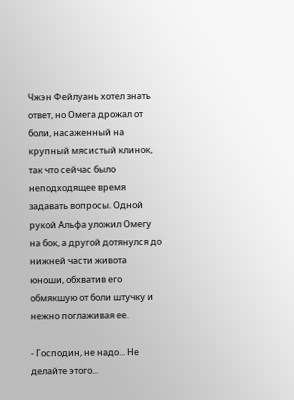Чжэн Фейлуань хотел знать ответ, но Омега дрожал от боли, насаженный на крупный мясистый клинок, так что сейчас было неподходящее время задавать вопросы. Одной рукой Альфа уложил Омегу на бок, а другой дотянулся до нижней части живота юноши, обхватив его обмякшую от боли штучку и нежно поглаживая ее.

- Господин, не надо... Не делайте этого...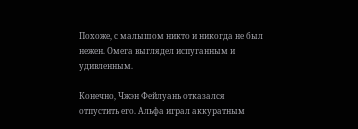Похоже, с малышом никто и никогда не был нежен. Омега выглядел испуганным и удивленным.

Конечно, Чжэн Фейлуань отказался отпустить его. Альфа играл аккуратным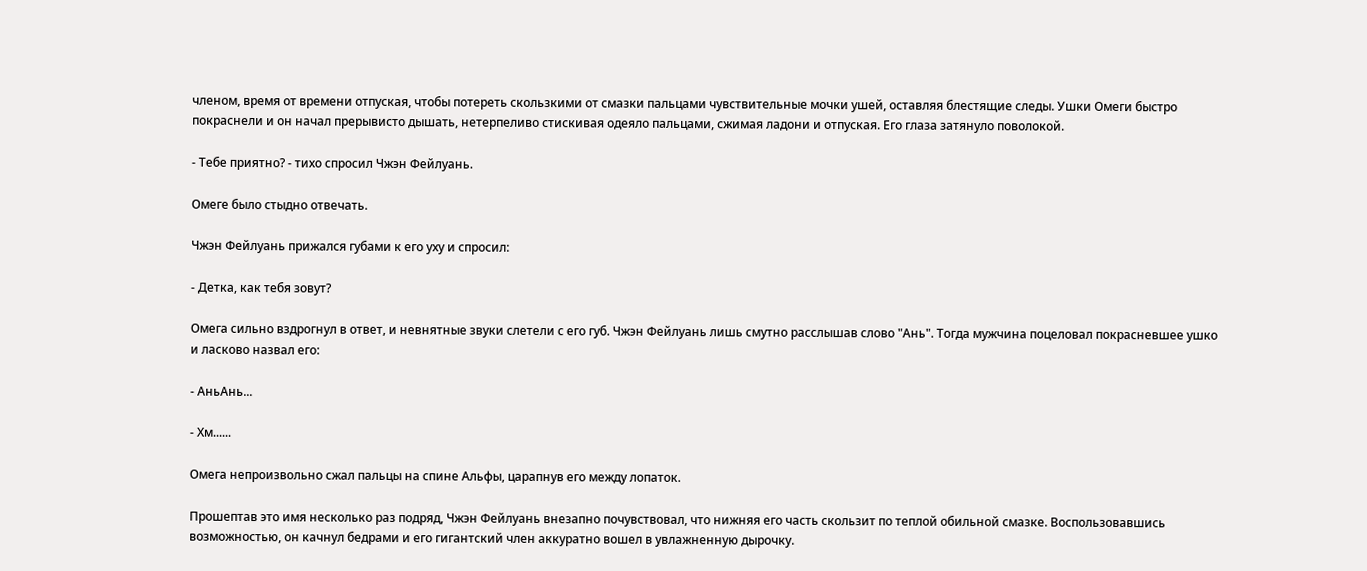членом, время от времени отпуская, чтобы потереть скользкими от смазки пальцами чувствительные мочки ушей, оставляя блестящие следы. Ушки Омеги быстро покраснели и он начал прерывисто дышать, нетерпеливо стискивая одеяло пальцами, сжимая ладони и отпуская. Его глаза затянуло поволокой.

- Тебе приятно? - тихо спросил Чжэн Фейлуань.

Омеге было стыдно отвечать.

Чжэн Фейлуань прижался губами к его уху и спросил:

- Детка, как тебя зовут?

Омега сильно вздрогнул в ответ, и невнятные звуки слетели с его губ. Чжэн Фейлуань лишь смутно расслышав слово "Ань". Тогда мужчина поцеловал покрасневшее ушко и ласково назвал его:

- АньАнь...

- Хм......

Омега непроизвольно сжал пальцы на спине Альфы, царапнув его между лопаток.

Прошептав это имя несколько раз подряд, Чжэн Фейлуань внезапно почувствовал, что нижняя его часть скользит по теплой обильной смазке. Воспользовавшись возможностью, он качнул бедрами и его гигантский член аккуратно вошел в увлажненную дырочку.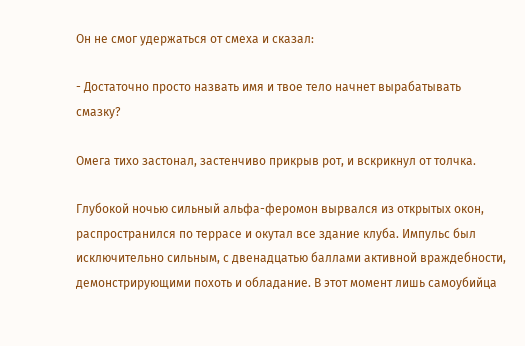Он не смог удержаться от смеха и сказал:

- Достаточно просто назвать имя и твое тело начнет вырабатывать смазку?

Омега тихо застонал, застенчиво прикрыв рот, и вскрикнул от толчка.

Глубокой ночью сильный альфа-феромон вырвался из открытых окон, распространился по террасе и окутал все здание клуба. Импульс был исключительно сильным, с двенадцатью баллами активной враждебности, демонстрирующими похоть и обладание. В этот момент лишь самоубийца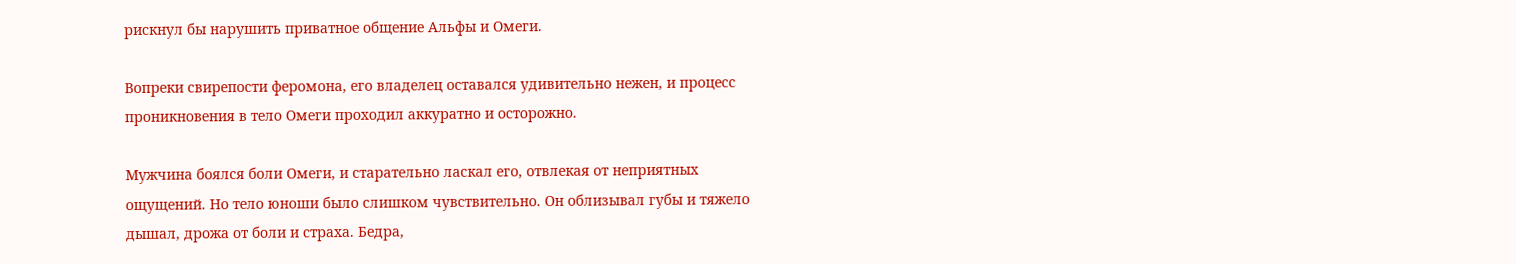рискнул бы нарушить приватное общение Альфы и Омеги.

Вопреки свирепости феромона, его владелец оставался удивительно нежен, и процесс проникновения в тело Омеги проходил аккуратно и осторожно.

Мужчина боялся боли Омеги, и старательно ласкал его, отвлекая от неприятных ощущений. Но тело юноши было слишком чувствительно. Он облизывал губы и тяжело дышал, дрожа от боли и страха. Бедра,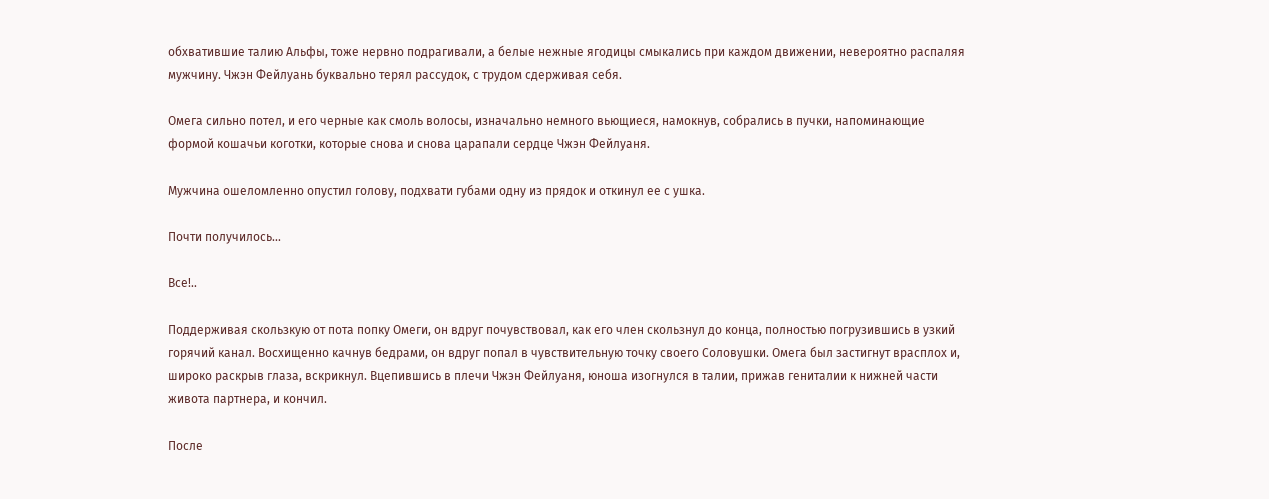обхватившие талию Альфы, тоже нервно подрагивали, а белые нежные ягодицы смыкались при каждом движении, невероятно распаляя мужчину. Чжэн Фейлуань буквально терял рассудок, с трудом сдерживая себя.

Омега сильно потел, и его черные как смоль волосы, изначально немного вьющиеся, намокнув, собрались в пучки, напоминающие формой кошачьи коготки, которые снова и снова царапали сердце Чжэн Фейлуаня.

Мужчина ошеломленно опустил голову, подхвати губами одну из прядок и откинул ее с ушка.

Почти получилось...

Все!..

Поддерживая скользкую от пота попку Омеги, он вдруг почувствовал, как его член скользнул до конца, полностью погрузившись в узкий горячий канал. Восхищенно качнув бедрами, он вдруг попал в чувствительную точку своего Соловушки. Омега был застигнут врасплох и, широко раскрыв глаза, вскрикнул. Вцепившись в плечи Чжэн Фейлуаня, юноша изогнулся в талии, прижав гениталии к нижней части живота партнера, и кончил.

После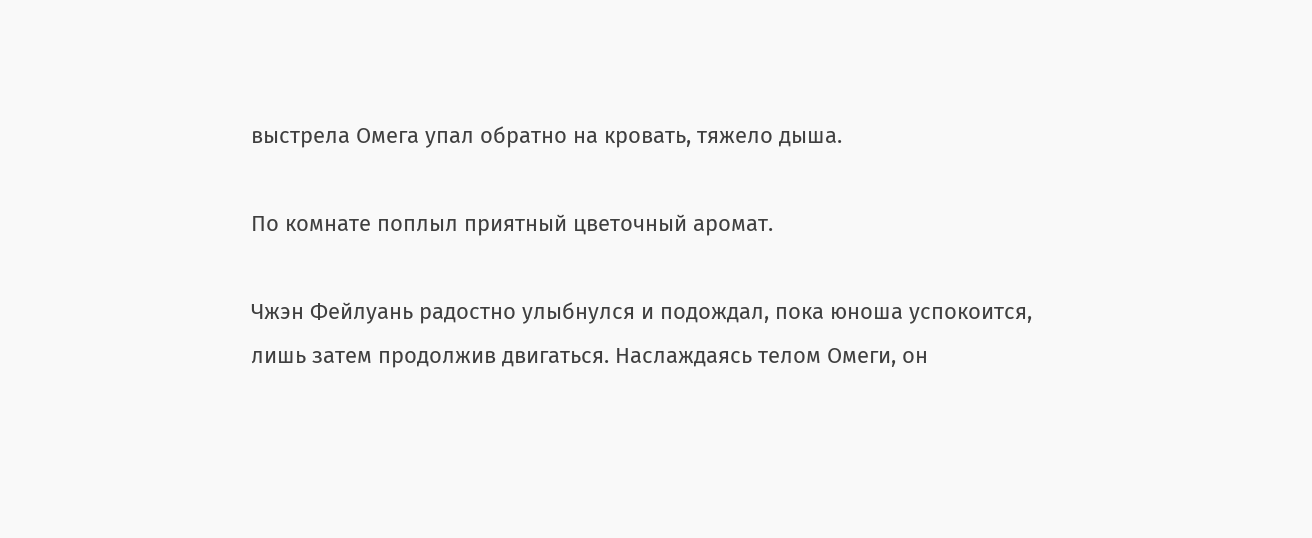выстрела Омега упал обратно на кровать, тяжело дыша.

По комнате поплыл приятный цветочный аромат.

Чжэн Фейлуань радостно улыбнулся и подождал, пока юноша успокоится, лишь затем продолжив двигаться. Наслаждаясь телом Омеги, он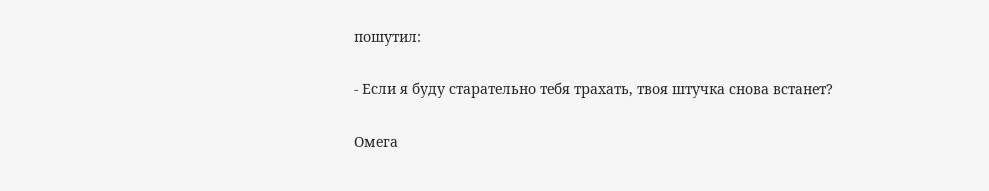пошутил:

- Если я буду старательно тебя трахать, твоя штучка снова встанет?

Омега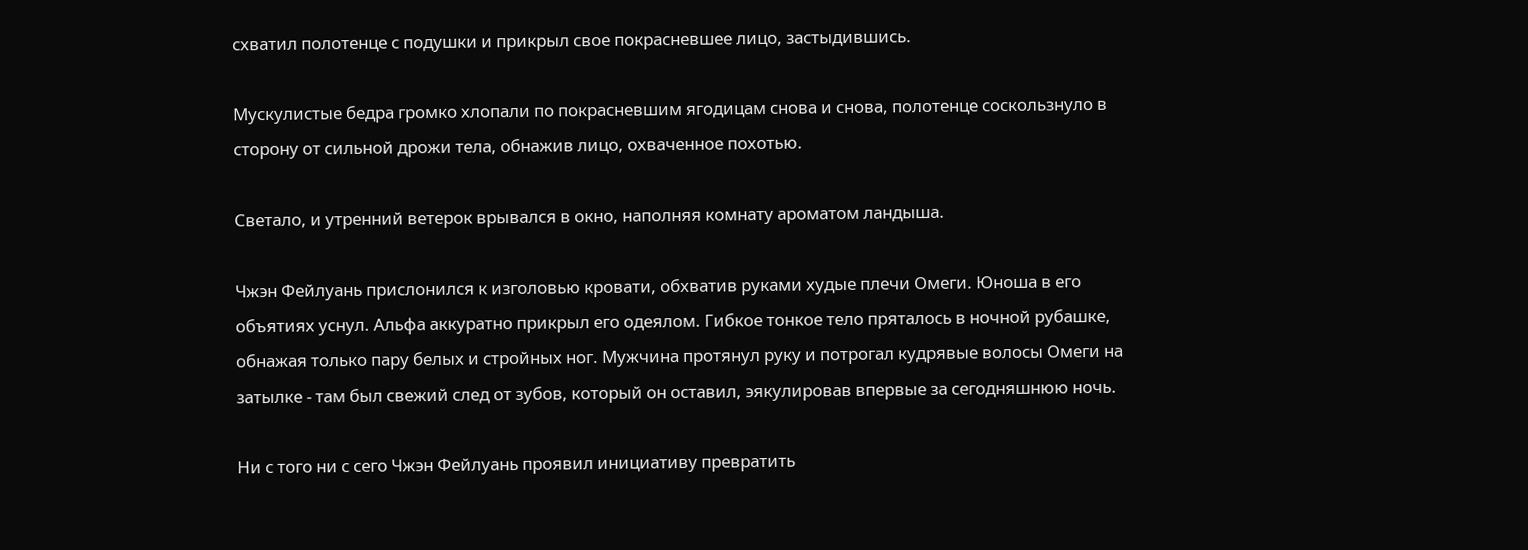схватил полотенце с подушки и прикрыл свое покрасневшее лицо, застыдившись.

Мускулистые бедра громко хлопали по покрасневшим ягодицам снова и снова, полотенце соскользнуло в сторону от сильной дрожи тела, обнажив лицо, охваченное похотью.

Светало, и утренний ветерок врывался в окно, наполняя комнату ароматом ландыша.

Чжэн Фейлуань прислонился к изголовью кровати, обхватив руками худые плечи Омеги. Юноша в его объятиях уснул. Альфа аккуратно прикрыл его одеялом. Гибкое тонкое тело пряталось в ночной рубашке, обнажая только пару белых и стройных ног. Мужчина протянул руку и потрогал кудрявые волосы Омеги на затылке - там был свежий след от зубов, который он оставил, эякулировав впервые за сегодняшнюю ночь.

Ни с того ни с сего Чжэн Фейлуань проявил инициативу превратить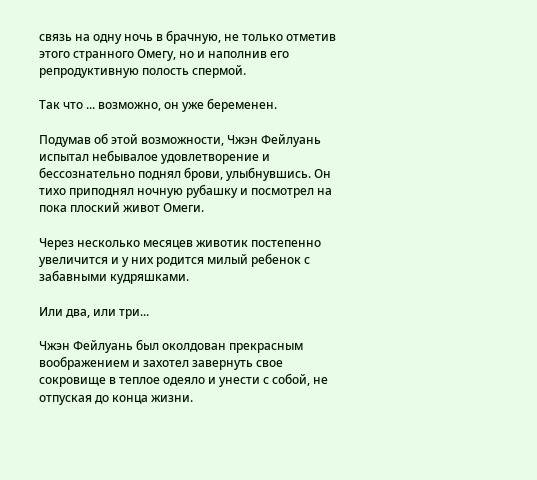связь на одну ночь в брачную, не только отметив этого странного Омегу, но и наполнив его репродуктивную полость спермой.

Так что ... возможно, он уже беременен.

Подумав об этой возможности, Чжэн Фейлуань испытал небывалое удовлетворение и бессознательно поднял брови, улыбнувшись. Он тихо приподнял ночную рубашку и посмотрел на пока плоский живот Омеги.

Через несколько месяцев животик постепенно увеличится и у них родится милый ребенок с забавными кудряшками.

Или два, или три...

Чжэн Фейлуань был околдован прекрасным воображением и захотел завернуть свое сокровище в теплое одеяло и унести с собой, не отпуская до конца жизни.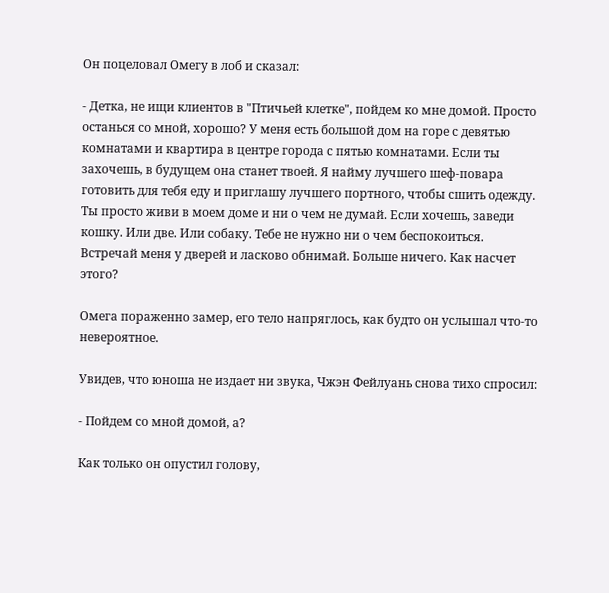Он поцеловал Омегу в лоб и сказал:

- Детка, не ищи клиентов в "Птичьей клетке", пойдем ко мне домой. Просто останься со мной, хорошо? У меня есть большой дом на горе с девятью комнатами и квартира в центре города с пятью комнатами. Если ты захочешь, в будущем она станет твоей. Я найму лучшего шеф-повара готовить для тебя еду и приглашу лучшего портного, чтобы сшить одежду. Ты просто живи в моем доме и ни о чем не думай. Если хочешь, заведи кошку. Или две. Или собаку. Тебе не нужно ни о чем беспокоиться. Встречай меня у дверей и ласково обнимай. Больше ничего. Как насчет этого?

Омега пораженно замер, его тело напряглось, как будто он услышал что-то невероятное.

Увидев, что юноша не издает ни звука, Чжэн Фейлуань снова тихо спросил:

- Пойдем со мной домой, а?

Как только он опустил голову,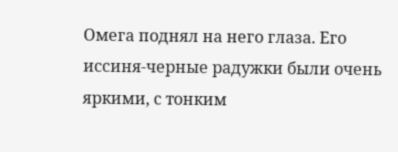Омега поднял на него глаза. Его иссиня-черные радужки были очень яркими, с тонким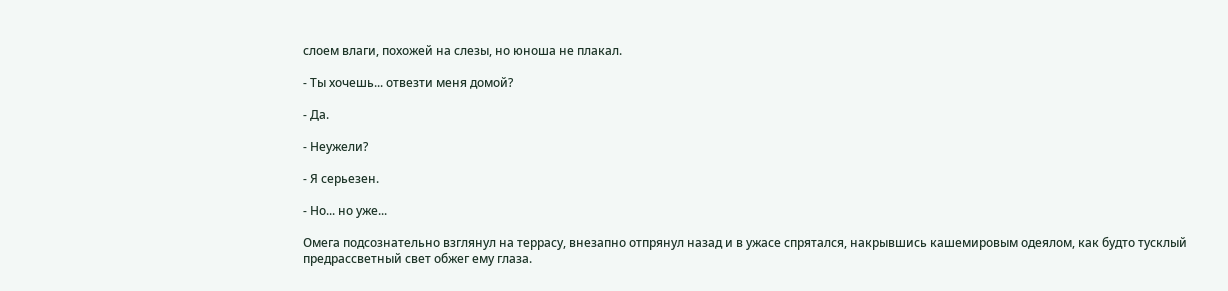слоем влаги, похожей на слезы, но юноша не плакал.

- Ты хочешь... отвезти меня домой?

- Да.

- Неужели?

- Я серьезен.

- Но... но уже...

Омега подсознательно взглянул на террасу, внезапно отпрянул назад и в ужасе спрятался, накрывшись кашемировым одеялом, как будто тусклый предрассветный свет обжег ему глаза.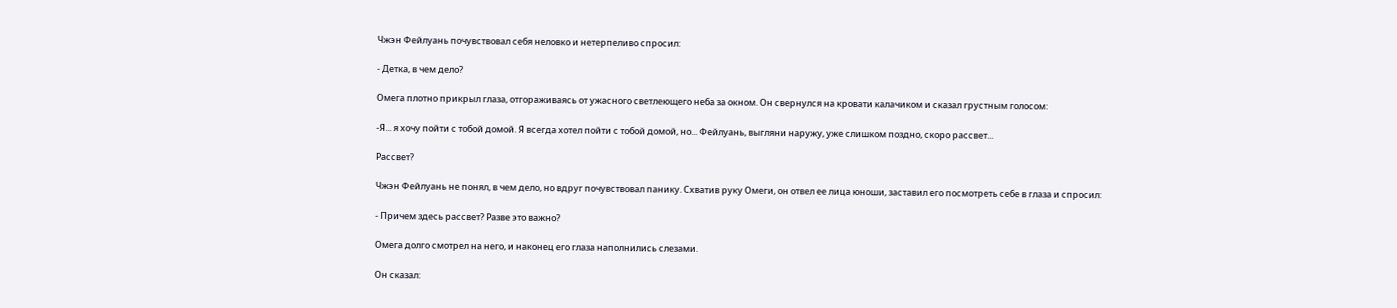Чжэн Фейлуань почувствовал себя неловко и нетерпеливо спросил:

- Детка, в чем дело?

Омега плотно прикрыл глаза, отгораживаясь от ужасного светлеющего неба за окном. Он свернулся на кровати калачиком и сказал грустным голосом:

-Я... я хочу пойти с тобой домой. Я всегда хотел пойти с тобой домой, но... Фейлуань, выгляни наружу, уже слишком поздно, скоро рассвет...

Рассвет?

Чжэн Фейлуань не понял, в чем дело, но вдруг почувствовал панику. Схватив руку Омеги, он отвел ее лица юноши, заставил его посмотреть себе в глаза и спросил:

- Причем здесь рассвет? Разве это важно?

Омега долго смотрел на него, и наконец его глаза наполнились слезами.

Он сказал: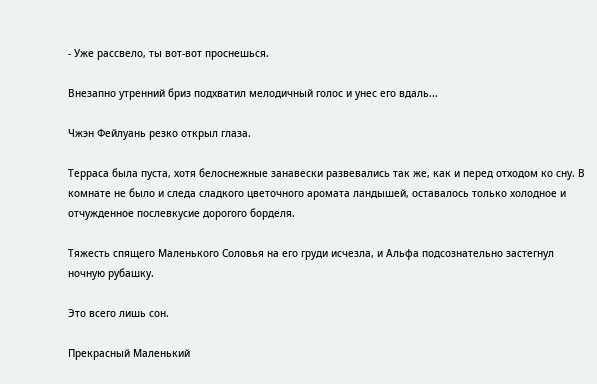- Уже рассвело, ты вот-вот проснешься.

Внезапно утренний бриз подхватил мелодичный голос и унес его вдаль...

Чжэн Фейлуань резко открыл глаза.

Терраса была пуста, хотя белоснежные занавески развевались так же, как и перед отходом ко сну. В комнате не было и следа сладкого цветочного аромата ландышей, оставалось только холодное и отчужденное послевкусие дорогого борделя.

Тяжесть спящего Маленького Соловья на его груди исчезла, и Альфа подсознательно застегнул ночную рубашку.

Это всего лишь сон.

Прекрасный Маленький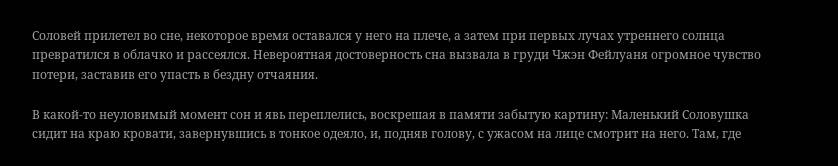Соловей прилетел во сне, некоторое время оставался у него на плече, а затем при первых лучах утреннего солнца превратился в облачко и рассеялся. Невероятная достоверность сна вызвала в груди Чжэн Фейлуаня огромное чувство потери, заставив его упасть в бездну отчаяния.

В какой-то неуловимый момент сон и явь переплелись, воскрешая в памяти забытую картину: Маленький Соловушка сидит на краю кровати, завернувшись в тонкое одеяло, и, подняв голову, с ужасом на лице смотрит на него. Там, где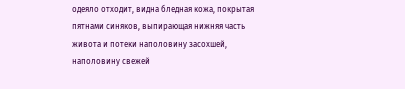одеяло отходит, видна бледная кожа, покрытая пятнами синяков, выпирающая нижняя часть живота и потеки наполовину засохшей, наполовину свежей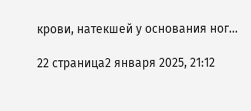крови, натекшей у основания ног...

22 страница2 января 2025, 21:12